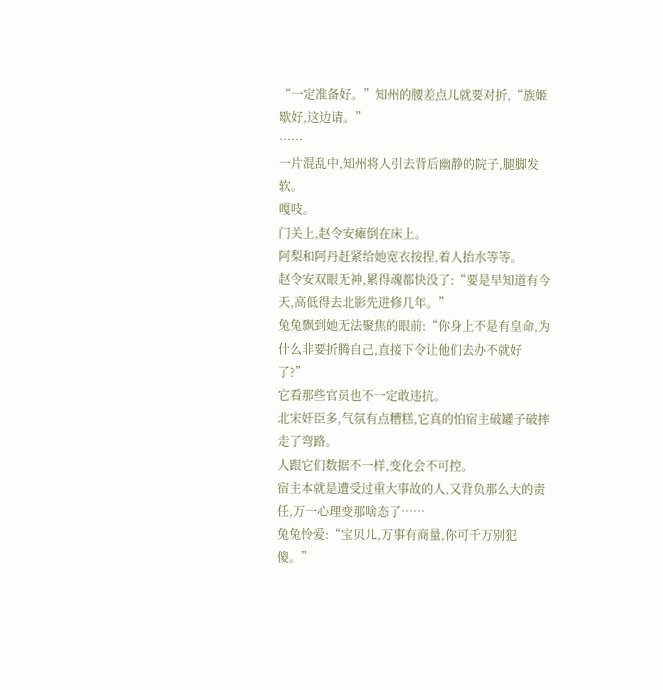“一定准备好。”知州的腰差点儿就要对折,“族姬歇好,这边请。”
……
一片混乱中,知州将人引去背后幽静的院子,腿脚发软。
嘎吱。
门关上,赵令安瘫倒在床上。
阿梨和阿丹赶紧给她宽衣按捏,着人抬水等等。
赵令安双眼无神,累得魂都快没了:“要是早知道有今天,高低得去北影先进修几年。”
兔兔飘到她无法聚焦的眼前:“你身上不是有皇命,为什么非要折腾自己,直接下令让他们去办不就好了?”
它看那些官员也不一定敢违抗。
北宋奸臣多,气氛有点糟糕,它真的怕宿主破罐子破摔走了弯路。
人跟它们数据不一样,变化会不可控。
宿主本就是遭受过重大事故的人,又背负那么大的责任,万一心理变那啥态了……
兔兔怜爱:“宝贝儿,万事有商量,你可千万别犯傻。”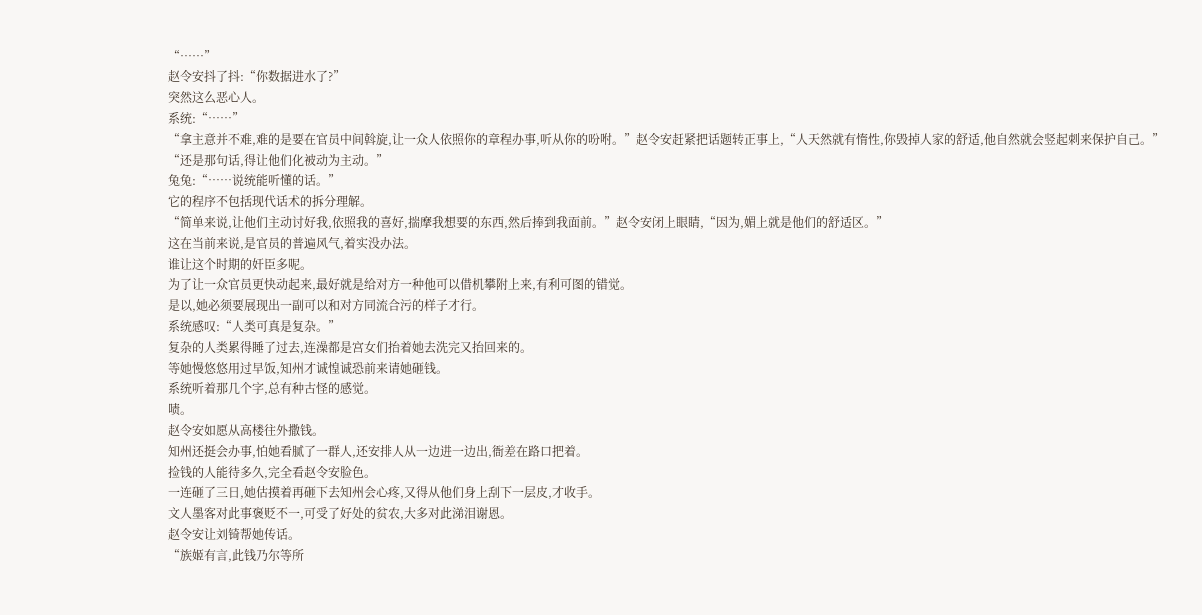“……”
赵令安抖了抖:“你数据进水了?”
突然这么恶心人。
系统:“……”
“拿主意并不难,难的是要在官员中间斡旋,让一众人依照你的章程办事,听从你的吩咐。”赵令安赶紧把话题转正事上,“人天然就有惰性,你毁掉人家的舒适,他自然就会竖起刺来保护自己。”
“还是那句话,得让他们化被动为主动。”
兔兔:“……说统能听懂的话。”
它的程序不包括现代话术的拆分理解。
“简单来说,让他们主动讨好我,依照我的喜好,揣摩我想要的东西,然后捧到我面前。”赵令安闭上眼睛,“因为,媚上就是他们的舒适区。”
这在当前来说,是官员的普遍风气,着实没办法。
谁让这个时期的奸臣多呢。
为了让一众官员更快动起来,最好就是给对方一种他可以借机攀附上来,有利可图的错觉。
是以,她必须要展现出一副可以和对方同流合污的样子才行。
系统感叹:“人类可真是复杂。”
复杂的人类累得睡了过去,连澡都是宫女们抬着她去洗完又抬回来的。
等她慢悠悠用过早饭,知州才诚惶诚恐前来请她砸钱。
系统听着那几个字,总有种古怪的感觉。
啧。
赵令安如愿从高楼往外撒钱。
知州还挺会办事,怕她看腻了一群人,还安排人从一边进一边出,衙差在路口把着。
捡钱的人能待多久,完全看赵令安脸色。
一连砸了三日,她估摸着再砸下去知州会心疼,又得从他们身上刮下一层皮,才收手。
文人墨客对此事褒贬不一,可受了好处的贫农,大多对此涕泪谢恩。
赵令安让刘锜帮她传话。
“族姬有言,此钱乃尔等所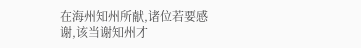在海州知州所献,诸位若要感谢,该当谢知州才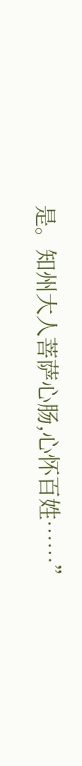是。知州大人菩萨心肠,心怀百姓……”